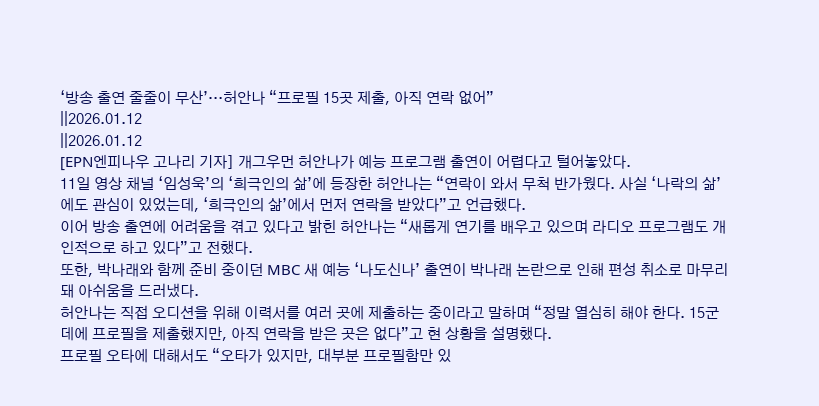‘방송 출연 줄줄이 무산’…허안나 “프로필 15곳 제출, 아직 연락 없어”
||2026.01.12
||2026.01.12
[EPN엔피나우 고나리 기자] 개그우먼 허안나가 예능 프로그램 출연이 어렵다고 털어놓았다.
11일 영상 채널 ‘임성욱’의 ‘희극인의 삶’에 등장한 허안나는 “연락이 와서 무척 반가웠다. 사실 ‘나락의 삶’에도 관심이 있었는데, ‘희극인의 삶’에서 먼저 연락을 받았다”고 언급했다.
이어 방송 출연에 어려움을 겪고 있다고 밝힌 허안나는 “새롭게 연기를 배우고 있으며 라디오 프로그램도 개인적으로 하고 있다”고 전했다.
또한, 박나래와 함께 준비 중이던 MBC 새 예능 ‘나도신나’ 출연이 박나래 논란으로 인해 편성 취소로 마무리돼 아쉬움을 드러냈다.
허안나는 직접 오디션을 위해 이력서를 여러 곳에 제출하는 중이라고 말하며 “정말 열심히 해야 한다. 15군데에 프로필을 제출했지만, 아직 연락을 받은 곳은 없다”고 현 상황을 설명했다.
프로필 오타에 대해서도 “오타가 있지만, 대부분 프로필함만 있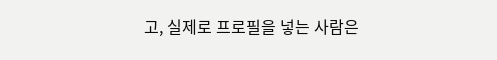고, 실제로 프로필을 넣는 사람은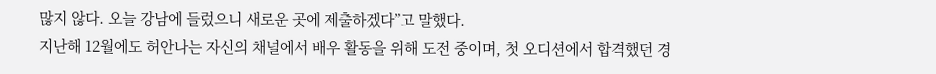많지 않다. 오늘 강남에 들렀으니 새로운 곳에 제출하겠다”고 말했다.
지난해 12월에도 허안나는 자신의 채널에서 배우 활동을 위해 도전 중이며, 첫 오디션에서 합격했던 경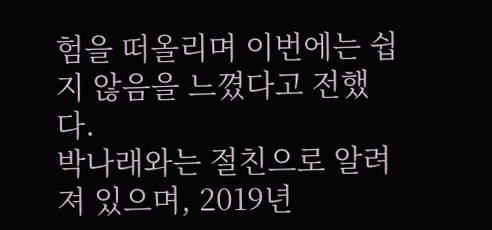험을 떠올리며 이번에는 쉽지 않음을 느꼈다고 전했다.
박나래와는 절친으로 알려져 있으며, 2019년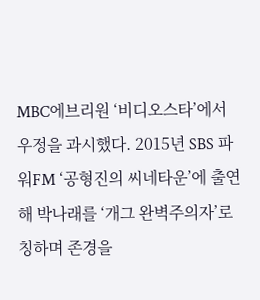MBC에브리원 ‘비디오스타’에서 우정을 과시했다. 2015년 SBS 파워FM ‘공형진의 씨네타운’에 출연해 박나래를 ‘개그 완벽주의자’로 칭하며 존경을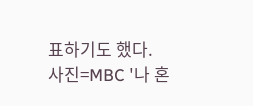표하기도 했다.
사진=MBC '나 혼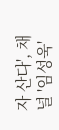자 산다', 채널 '임성욱'